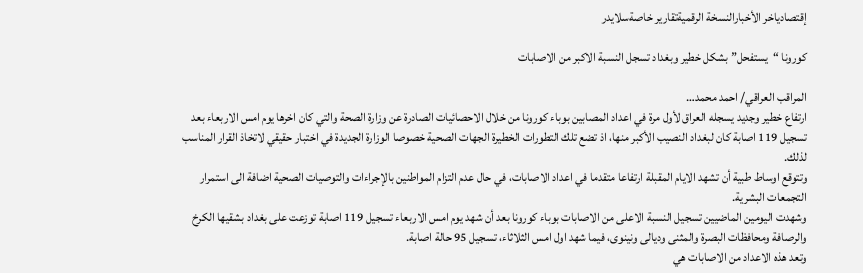إقتصادياخر الأخبارالنسخة الرقميةتقارير خاصةسلايدر

كورونا “يستفحل” بشكل خطير وبغداد تسجل النسبة الاكبر من الاصابات

المراقب العراقي/ احمد محمد…
ارتفاع خطير وجديد يسجله العراق لأول مرة في اعداد المصابين بوباء كورونا من خلال الاحصائيات الصادرة عن وزارة الصحة والتي كان اخرها يوم امس الاربعاء بعد تسجيل 119 اصابة كان لبغداد النصيب الأكبر منها، اذ تضع تلك التطورات الخطيرة الجهات الصحية خصوصا الوزارة الجديدة في اختبار حقيقي لاتخاذ القرار المناسب لذلك.
وتتوقع اوساط طبية أن تشهد الايام المقبلة ارتفاعا متقدما في اعداد الاصابات، في حال عدم التزام المواطنين بالإجراءات والتوصيات الصحية اضافة الى استمرار التجمعات البشرية.
وشهدت اليومين الماضيين تسجيل النسبة الاعلى من الاصابات بوباء كورونا بعد أن شهد يوم امس الاربعاء تسجيل 119 اصابة توزعت على بغداد بشقيها الكرخ والرصافة ومحافظات البصرة والمثنى وديالى ونينوى، فيما شهد اول امس الثلاثاء، تسجيل 95 حالة اصابة.
وتعد هذه الاعداد من الاصابات هي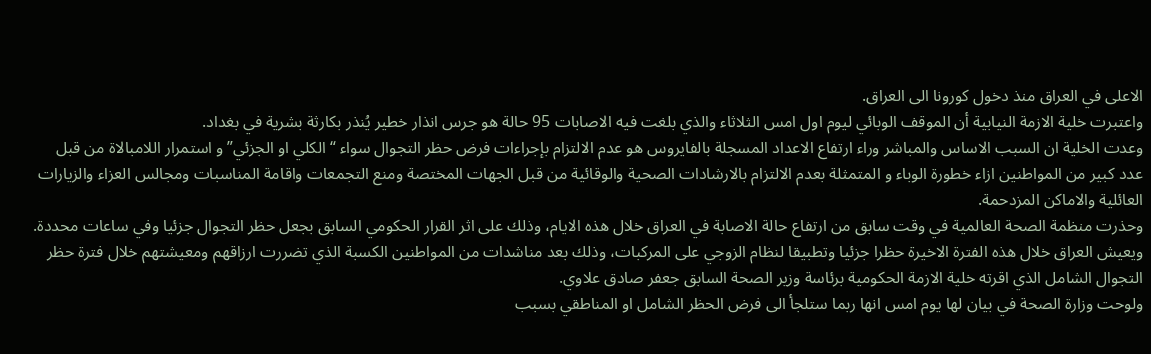الاعلى في العراق منذ دخول كورونا الى العراق.
واعتبرت خلية الازمة النيابية أن الموقف الوبائي ليوم اول امس الثلاثاء والذي بلغت فيه الاصابات 95 حالة هو جرس انذار خطير يُنذر بكارثة بشرية في بغداد.
وعدت الخلية ان السبب الاساس والمباشر وراء ارتفاع الاعداد المسجلة بالفايروس هو عدم الالتزام بإجراءات فرض حظر التجوال سواء “الكلي او الجزئي” و استمرار اللامبالاة من قبل عدد كبير من المواطنين ازاء خطورة الوباء و المتمثلة بعدم الالتزام بالارشادات الصحية والوقائية من قبل الجهات المختصة ومنع التجمعات واقامة المناسبات ومجالس العزاء والزيارات العائلية والاماكن المزدحمة.
وحذرت منظمة الصحة العالمية في وقت سابق من ارتفاع حالة الاصابة في العراق خلال هذه الايام، وذلك على اثر القرار الحكومي السابق بجعل حظر التجوال جزئيا وفي ساعات محددة.
ويعيش العراق خلال هذه الفترة الاخيرة حظرا جزئيا وتطبيقا لنظام الزوجي على المركبات، وذلك بعد مناشدات من المواطنين الكسبة الذي تضررت ارزاقهم ومعيشتهم خلال فترة حظر التجوال الشامل الذي اقرته خلية الازمة الحكومية برئاسة وزير الصحة السابق جعفر صادق علاوي.
ولوحت وزارة الصحة في بيان لها يوم امس انها ربما ستلجأ الى فرض الحظر الشامل او المناطقي بسبب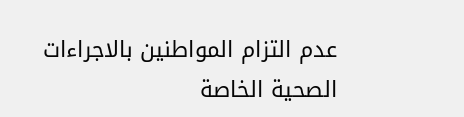عدم التزام المواطنين بالاجراءات الصحية الخاصة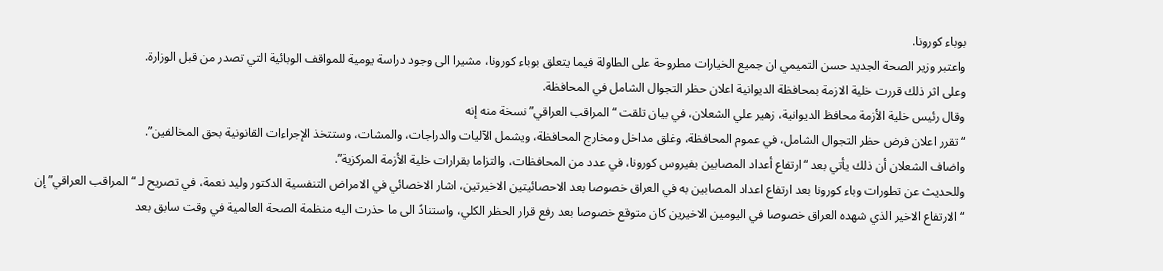بوباء كورونا.
واعتبر وزير الصحة الجديد حسن التميمي ان جميع الخيارات مطروحة على الطاولة فيما يتعلق بوباء كورونا، مشيرا الى وجود دراسة يومية للمواقف الوبائية التي تصدر من قبل الوزارة.
وعلى اثر ذلك قررت خلية الازمة بمحافظة الديوانية اعلان حظر التجوال الشامل في المحافظة.
وقال رئيس خلية الأزمة محافظ الديوانية، زهير علي الشعلان، في بيان تلقت “المراقب العراقي” نسخة منه إنه
“تقرر اعلان فرض حظر التجوال الشامل، في عموم المحافظة، وغلق مداخل ومخارج المحافظة، ويشمل الآليات والدراجات، والمشات، وستتخذ الإجراءات القانونية بحق المخالفين”.
واضاف الشعلان أن ذلك يأتي بعد “ارتفاع أعداد المصابين بفيروس كورونا، في عدد من المحافظات، والتزاما بقرارات خلية الأزمة المركزية”.
وللحديث عن تطورات وباء كورونا بعد ارتفاع اعداد المصابين به في العراق خصوصا بعد الاحصائيتين الاخيرتين، اشار الاخصائي في الامراض التنفسية الدكتور وليد نعمة، في تصريح لـ “المراقب العراقي” إن “الارتفاع الاخير الذي شهده العراق خصوصا في اليومين الاخيرين كان متوقع خصوصا بعد رفع قرار الحظر الكلي، واستنادً الى ما حذرت اليه منظمة الصحة العالمية في وقت سابق بعد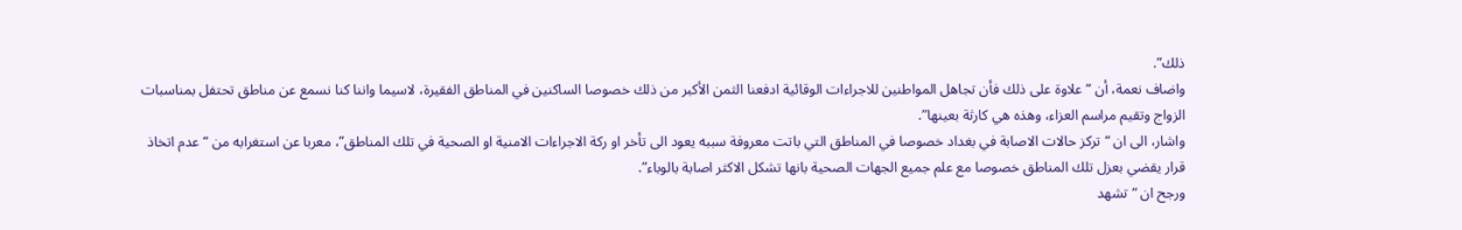ذلك”.
واضاف نعمة، أن “علاوة على ذلك فأن تجاهل المواطنين للاجراءات الوقائية ادفعنا الثمن الأكبر من ذلك خصوصا الساكنين في المناطق الفقيرة، لاسيما واننا كنا نسمع عن مناطق تحتفل بمناسبات الزواج وتقيم مراسم العزاء، وهذه هي كارثة بعينها”.
واشار، الى ان “تركز حالات الاصابة في بغداد خصوصا في المناطق التي باتت معروفة سببه يعود الى تأخر او ركة الاجراءات الامنية او الصحية في تلك المناطق”، معربا عن استغرابه من “عدم اتخاذ قرار يقضي بعزل تلك المناطق خصوصا مع علم جميع الجهات الصحية بانها تشكل الاكثر اصابة بالوباء”.
ورجح ان “تشهد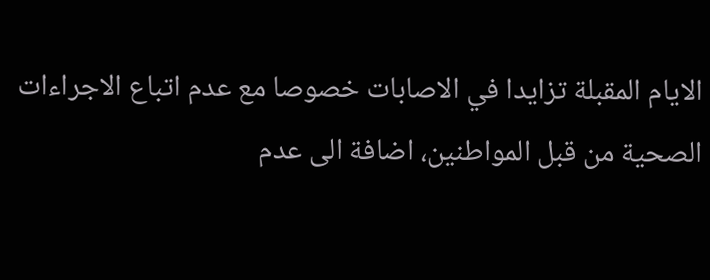الايام المقبلة تزايدا في الاصابات خصوصا مع عدم اتباع الاجراءات الصحية من قبل المواطنين، اضافة الى عدم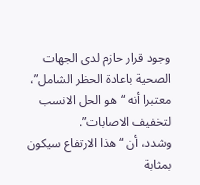وجود قرار حازم لدى الجهات الصحية باعادة الحظر الشامل”، معتبرا أنه “هو الحل الانسب لتخفيف الاصابات”.
وشدد، أن “هذا الارتفاع سيكون بمثابة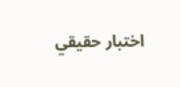اختبار حقيقي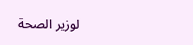لوزير الصحة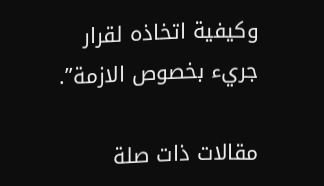وكيفية اتخاذه لقرار جريء بخصوص الازمة”.

مقالات ذات صلة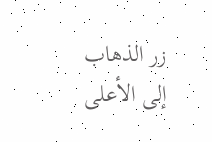زر الذهاب إلى الأعلى